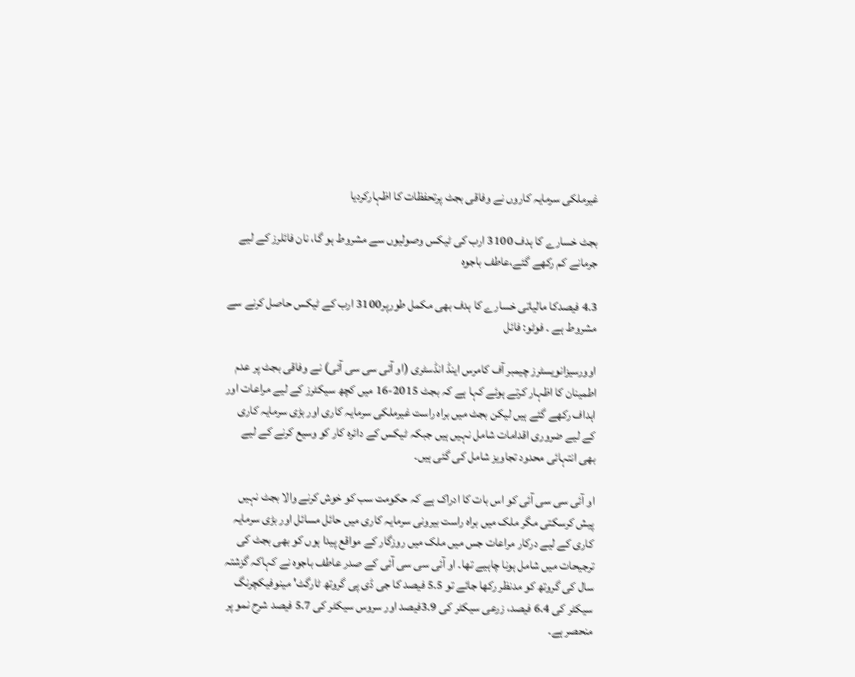غیرملکی سرمایہ کاروں نے وفاقی بجٹ پرتحفظات کا اظہارکردیا

بجٹ خسارے کا ہدف 3100 ارب کی ٹیکس وصولیوں سے مشروط ہو گا، نان فائلرز کے لیے جرمانے کم رکھے گئے،عاطف باجوہ

4.3 فیصدکا مالیاتی خسارے کا ہدف بھی مکمل طورپر3100 ارب کے ٹیکس حاصل کرنے سے مشروط ہے ۔ فوٹو: فائل

اوورسیزانویسٹرز چیمبر آف کامرس اینڈ انڈسٹری (او آئی سی سی آئی) نے وفاقی بجٹ پر عدم اطمینان کا اظہار کرتے ہوئے کہا ہے کہ بجٹ 2015-16 میں کچھ سیکٹرز کے لیے مراعات اور اہداف رکھے گئے ہیں لیکن بجٹ میں براہ راست غیرملکی سرمایہ کاری اور بڑی سرمایہ کاری کے لیے ضروری اقدامات شامل نہیں ہیں جبکہ ٹیکس کے دائرہ کار کو وسیع کرنے کے لیے بھی انتہائی محدود تجاویز شامل کی گئی ہیں۔

او آئی سی سی آئی کو اس بات کا ادراک ہے کہ حکومت سب کو خوش کرنے والا بجٹ نہیں پیش کرسکتی مگر ملک میں براہ راست بیرونی سرمایہ کاری میں حائل مسائل اور بڑی سرمایہ کاری کے لیے درکار مراعات جس میں ملک میں روزگار کے مواقع پیدا ہوں کو بھی بجٹ کی ترجیحات میں شامل ہونا چاہیے تھا۔ او آئی سی سی آئی کے صدر عاطف باجوہ نے کہاکہ گزشتہ سال کی گروتھ کو مدنظر رکھا جائے تو 5.5 فیصد کا جی ڈی پی گروتھ ٹارگٹ' مینوفیکچرنگ سیکٹر کی 6.4 فیصد، زرعی سیکٹر کی 3.9فیصد اور سروس سیکٹر کی 5.7 فیصد شرح نمو پر منحصر ہے۔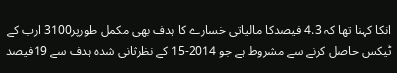انکا کہنا تھا کہ 4.3 فیصدکا مالیاتی خسارے کا ہدف بھی مکمل طورپر3100 ارب کے ٹیکس حاصل کرنے سے مشروط ہے جو 2014-15 کے نظرثانی شدہ ہدف سے 19فیصد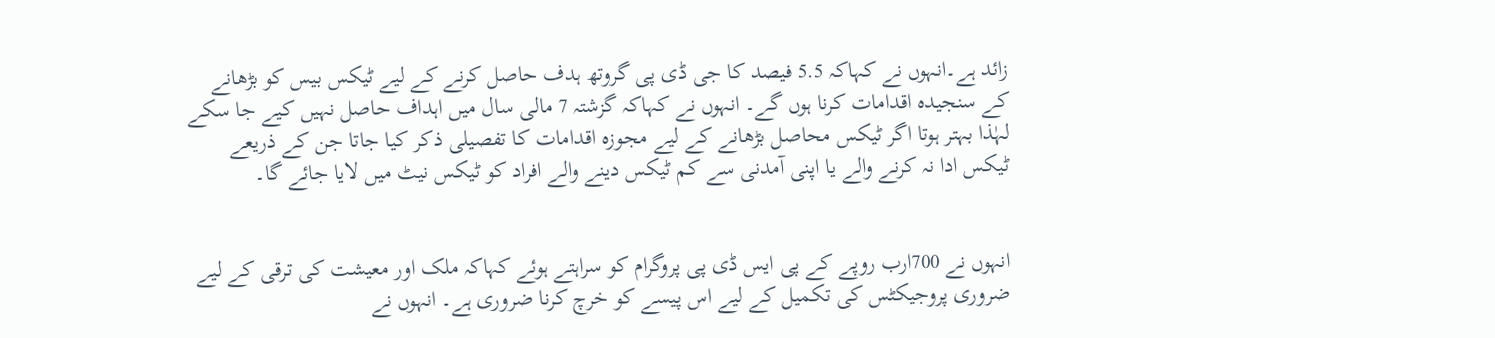زائد ہے۔انہوں نے کہاکہ 5.5 فیصد کا جی ڈی پی گروتھ ہدف حاصل کرنے کے لیے ٹیکس بیس کو بڑھانے کے سنجیدہ اقدامات کرنا ہوں گے۔ انہوں نے کہاکہ گزشتہ 7 مالی سال میں اہداف حاصل نہیں کیے جا سکے لہٰذا بہتر ہوتا اگر ٹیکس محاصل بڑھانے کے لیے مجوزہ اقدامات کا تفصیلی ذکر کیا جاتا جن کے ذریعے ٹیکس ادا نہ کرنے والے یا اپنی آمدنی سے کم ٹیکس دینے والے افراد کو ٹیکس نیٹ میں لایا جائے گا۔


انہوں نے 700ارب روپے کے پی ایس ڈی پی پروگرام کو سراہتے ہوئے کہاکہ ملک اور معیشت کی ترقی کے لیے ضروری پروجیکٹس کی تکمیل کے لیے اس پیسے کو خرچ کرنا ضروری ہے۔ انہوں نے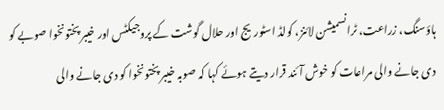ہاؤسنگ، زراعت، ٹرانسمیشن لائنز، کولڈ اسٹوریج اور حلال گوشت کے پروجیکٹس اور خیبر پختونخوا صوبے کو دی جانے والی مراعات کو خوش آئند قرار دیتے ہوئے کہا کہ صوبہ خیبر پختونخوا کو دی جانے والی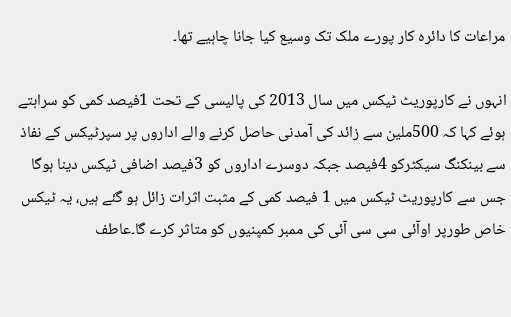مراعات کا دائرہ کار پورے ملک تک وسیع کیا جانا چاہیے تھا۔

انہوں نے کارپوریٹ ٹیکس میں سال 2013 کی پالیسی کے تحت 1فیصد کمی کو سراہتے ہوئے کہا کہ 500ملین سے زائد کی آمدنی حاصل کرنے والے اداروں پر سپرٹیکس کے نفاذ سے بینکنگ سیکٹرکو 4فیصد جبکہ دوسرے اداروں کو 3فیصد اضافی ٹیکس دینا ہوگا جس سے کارپوریٹ ٹیکس میں 1 فیصد کمی کے مثبت اثرات زائل ہو گئے ہیں، یہ ٹیکس خاص طورپر اوآئی سی سی آئی کی ممبر کمپنیوں کو متاثر کرے گا۔عاطف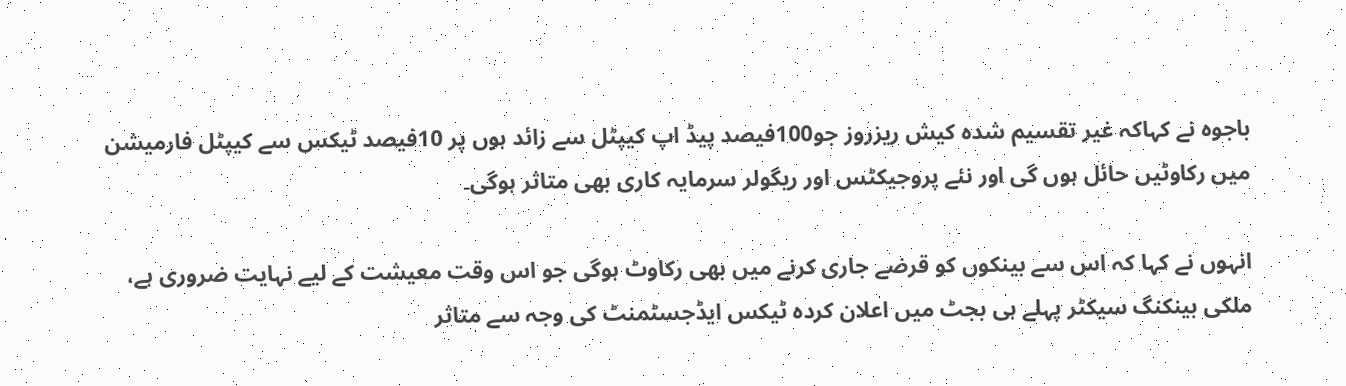باجوہ نے کہاکہ غیر تقسیم شدہ کیش ریزروز جو100فیصد پیڈ اپ کیپٹل سے زائد ہوں پر 10فیصد ٹیکس سے کیپٹل فارمیشن میں رکاوٹیں حائل ہوں گی اور نئے پروجیکٹس اور ریگولر سرمایہ کاری بھی متاثر ہوگی۔

انہوں نے کہا کہ اس سے بینکوں کو قرضے جاری کرنے میں بھی رکاوٹ ہوگی جو اس وقت معیشت کے لیے نہایت ضروری ہے، ملکی بینکنگ سیکٹر پہلے ہی بجٹ میں اعلان کردہ ٹیکس ایڈجسٹمنٹ کی وجہ سے متاثر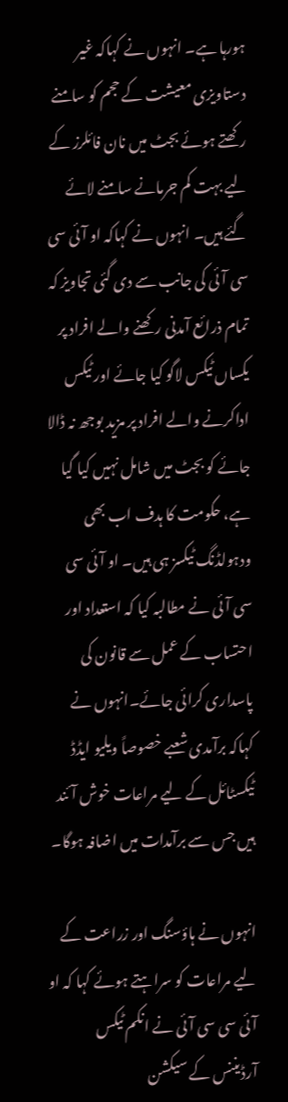ہورہا ہے۔ انہوں نے کہاکہ غیر دستاویزی معیشت کے حجم کو سامنے رکھتے ہوئے بجٹ میں نان فائلرز کے لیے بہت کم جرمانے سامنے لائے گئے ہیں۔ انہوں نے کہاکہ او آئی سی سی آئی کی جانب سے دی گئی تجاویز کہ تمام ذرائع آمدنی رکھنے والے افراد پر یکساں ٹیکس لاگو کیا جائے اور ٹیکس اداکرنے والے افراد پر مزید بوجھ نہ ڈالا جائے کو بجٹ میں شامل نہیں کیا گیا ہے، حکومت کا ہدف اب بھی ودہولڈنگ ٹیکسز ہی ہیں۔ او آئی سی سی آئی نے مطالبہ کیا کہ استعداد اور احتساب کے عمل سے قانون کی پاسداری کرائی جائے۔انہوں نے کہاکہ برآمدی شعبے خصوصاً ویلیو ایڈڈ ٹیکسٹائل کے لیے مراعات خوش آئند ہیں جس سے برآمدات میں اضافہ ہوگا۔

انہوں نے ہاؤسنگ اور زراعت کے لیے مراعات کو سراہتے ہوئے کہا کہ او آئی سی سی آئی نے انکم ٹیکس آرڈیننس کے سیکشن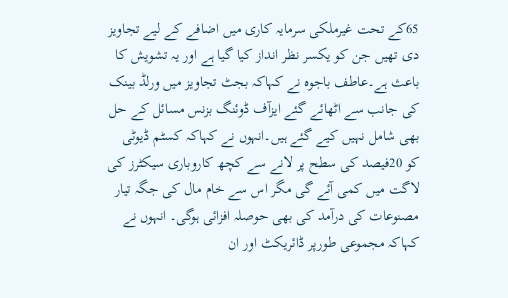65کے تحت غیرملکی سرمایہ کاری میں اضافے کے لیے تجاویز دی تھیں جن کو یکسر نظر انداز کیا گیا ہے اور یہ تشویش کا باعث ہے۔عاطف باجوہ نے کہاکہ بجٹ تجاویز میں ورلڈ بینک کی جانب سے اٹھائے گئے ایزآف ڈوئنگ بزنس مسائل کے حل بھی شامل نہیں کیے گئے ہیں۔انہوں نے کہاکہ کسٹم ڈیوٹی کو 20فیصد کی سطح پر لانے سے کچھ کاروباری سیکٹرز کی لاگت میں کمی آئے گی مگر اس سے خام مال کی جگہ تیار مصنوعات کی درآمد کی بھی حوصلہ افزائی ہوگی۔ انہوں نے کہاکہ مجموعی طورپر ڈائریکٹ اور ان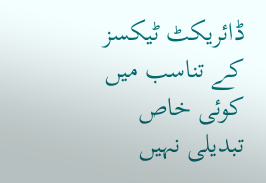ڈائریکٹ ٹیکسز کے تناسب میں کوئی خاص تبدیلی نہیں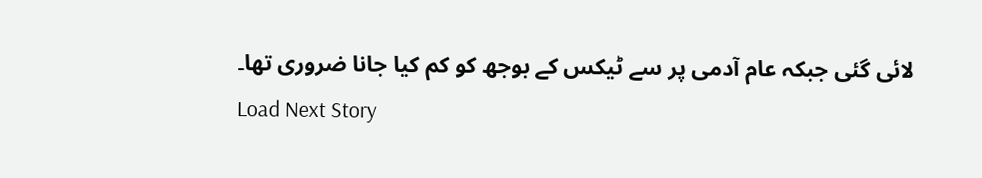لائی گئی جبکہ عام آدمی پر سے ٹیکس کے بوجھ کو کم کیا جانا ضروری تھا۔
Load Next Story